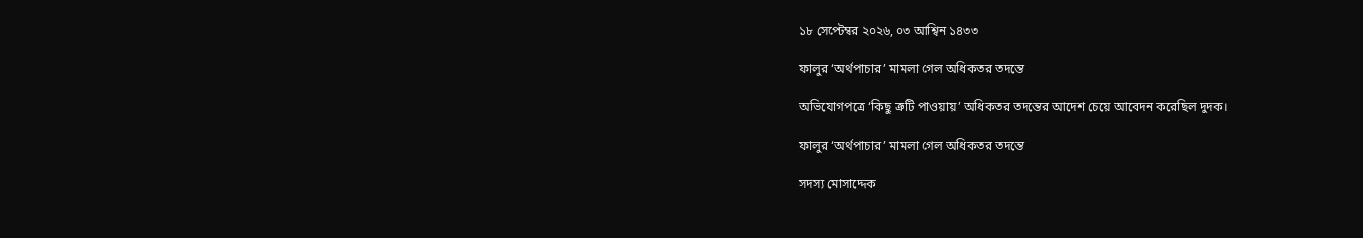১৮ সেপ্টেম্বর ২০২৬, ০৩ আশ্বিন ১৪৩৩

ফালুর ‘অর্থপাচার’ মামলা গেল অধিকতর তদন্তে

অভিযোগপত্রে ‘কিছু ত্রুটি পাওয়ায়’ অধিকতর তদন্তের আদেশ চেয়ে আবেদন করেছিল দুদক।

ফালুর ‘অর্থপাচার’ মামলা গেল অধিকতর তদন্তে

সদস্য মোসাদ্দেক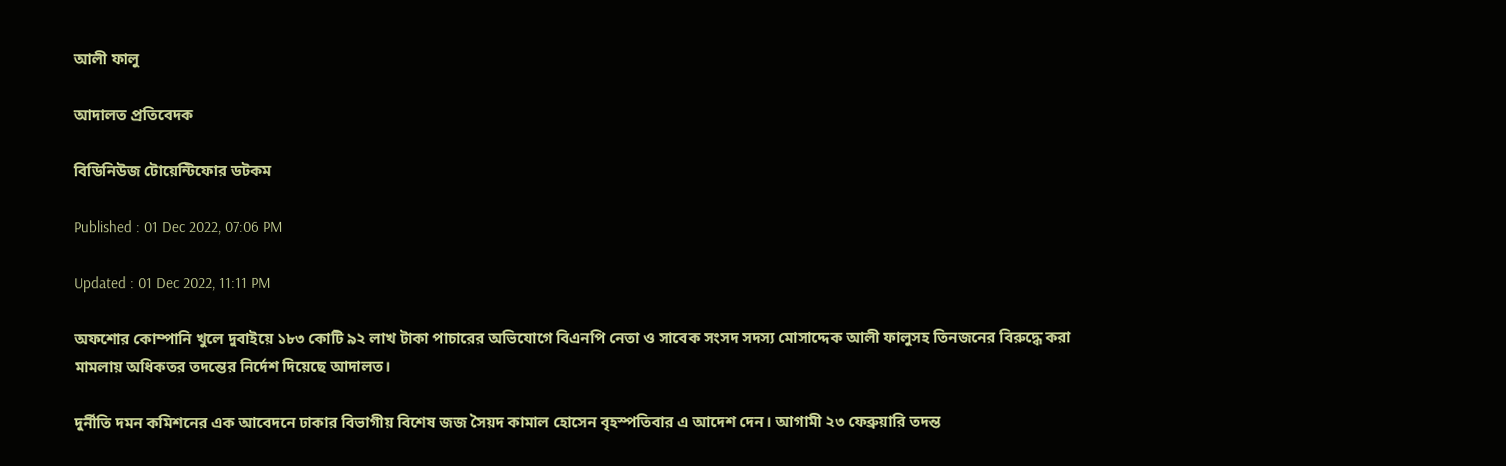আলী ফালু

আদালত প্রতিবেদক

বিডিনিউজ টোয়েন্টিফোর ডটকম

Published : 01 Dec 2022, 07:06 PM

Updated : 01 Dec 2022, 11:11 PM

অফশোর কোম্পানি খুলে দুবাইয়ে ১৮৩ কোটি ৯২ লাখ টাকা পাচারের অভিযোগে বিএনপি নেতা ও সাবেক সংসদ সদস্য মোসাদ্দেক আলী ফালুসহ তিনজনের বিরুদ্ধে করা মামলায় অধিকতর তদন্তের নির্দেশ দিয়েছে আদালত।

দুর্নীতি দমন কমিশনের এক আবেদনে ঢাকার বিভাগীয় বিশেষ জজ সৈয়দ কামাল হোসেন বৃহস্পতিবার এ আদেশ দেন। আগামী ২৩ ফেব্রুয়ারি তদন্ত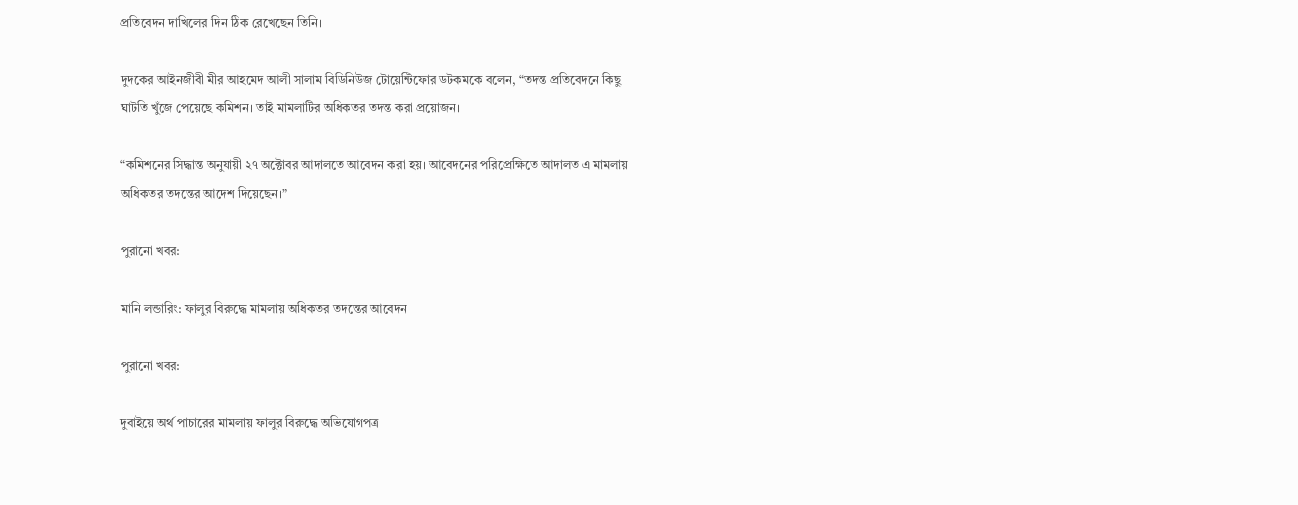প্রতিবেদন দাখিলের দিন ঠিক রেখেছেন তিনি।

দুদকের আইনজীবী মীর আহমেদ আলী সালাম বিডিনিউজ টোয়েন্টিফোর ডটকমকে বলেন, “তদন্ত প্রতিবেদনে কিছু ঘাটতি খুঁজে পেয়েছে কমিশন। তাই মামলাটির অধিকতর তদন্ত করা প্রয়োজন।

“কমিশনের সিদ্ধান্ত অনুযায়ী ২৭ অক্টোবর আদালতে আবেদন করা হয়। আবেদনের পরিপ্রেক্ষিতে আদালত এ মামলায় অধিকতর তদন্তের আদেশ দিয়েছেন।”

পুরানো খবর:

মানি লন্ডারিং: ফালুর বিরুদ্ধে মামলায় অধিকতর তদন্তের আবেদন

পুরানো খবর:

দুবাইয়ে অর্থ পাচারের মামলায় ফালুর বিরুদ্ধে অভিযোগপত্র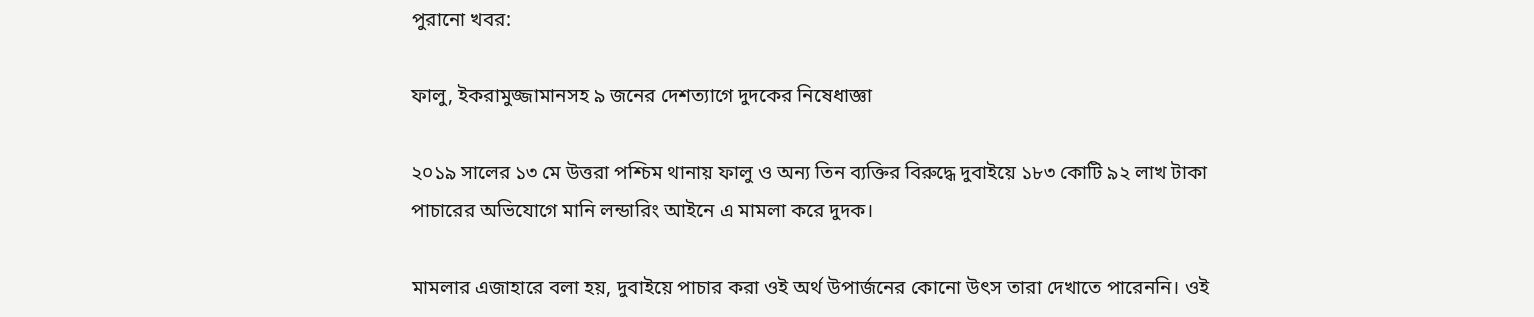পুরানো খবর:

ফালু, ইকরামুজ্জামানসহ ৯ জনের দেশত্যাগে দুদকের নিষেধাজ্ঞা

২০১৯ সালের ১৩ মে উত্তরা পশ্চিম থানায় ফালু ও অন্য তিন ব্যক্তির বিরুদ্ধে দুবাইয়ে ১৮৩ কোটি ৯২ লাখ টাকা পাচারের অভিযোগে মানি লন্ডারিং আইনে এ মামলা করে দুদক।

মামলার এজাহারে বলা হয়, দুবাইয়ে পাচার করা ওই অর্থ উপার্জনের কোনো উৎস তারা দেখাতে পারেননি। ওই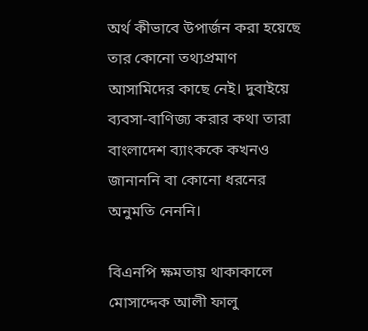অর্থ কীভাবে উপার্জন করা হয়েছে তার কোনো তথ্যপ্রমাণ আসামিদের কাছে নেই। দুবাইয়ে ব্যবসা-বাণিজ্য করার কথা তারা বাংলাদেশ ব্যাংককে কখনও জানাননি বা কোনো ধরনের অনুমতি নেননি।

বিএনপি ক্ষমতায় থাকাকালে মোসাদ্দেক আলী ফালু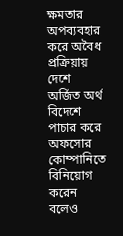ক্ষমতার অপব্যবহার করে অবৈধ প্রক্রিয়ায় দেশে অর্জিত অর্থ বিদেশে পাচার করে অফসোর কোম্পানিতে বিনিয়োগ করেন বলেও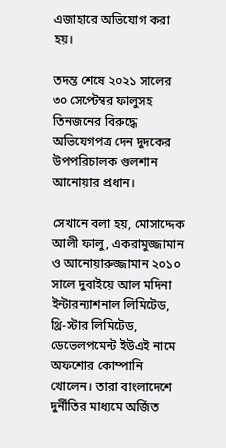এজাহারে অভিযোগ করা হয়।

তদন্ত শেষে ২০২১ সালের ৩০ সেপ্টেম্বর ফালুসহ তিনজনের বিরুদ্ধে অভিযেগপত্র দেন দুদকের উপপরিচালক গুলশান আনোয়ার প্রধান।

সেখানে বলা হয়, মোসাদ্দেক আলী ফালু, একরামুজ্জামান ও আনোয়ারুজ্জামান ২০১০ সালে দুবাইয়ে আল মদিনা ইন্টারন্যাশনাল লিমিটেড, থ্রি-স্টার লিমিটেড, ডেভেলপমেন্ট ইউএই নামে অফশোর কোম্পানি খোলেন। তারা বাংলাদেশে দুর্নীতির মাধ্যমে অর্জিত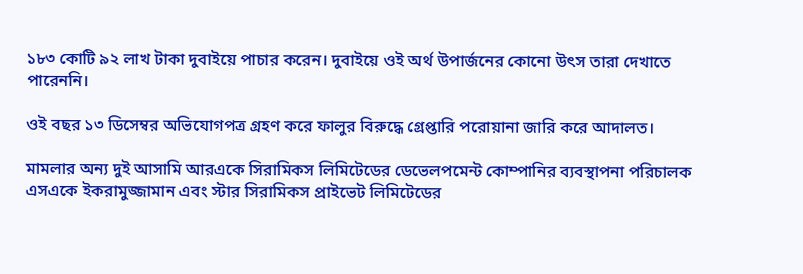১৮৩ কোটি ৯২ লাখ টাকা দুবাইয়ে পাচার করেন। দুবাইয়ে ওই অর্থ উপার্জনের কোনো উৎস তারা দেখাতে পারেননি।

ওই বছর ১৩ ডিসেম্বর অভিযোগপত্র গ্রহণ করে ফালুর বিরুদ্ধে গ্রেপ্তারি পরোয়ানা জারি করে আদালত।

মামলার অন্য দুই আসামি আরএকে সিরামিকস লিমিটেডের ডেভেলপমেন্ট কোম্পানির ব্যবস্থাপনা পরিচালক এসএকে ইকরামুজ্জামান এবং স্টার সিরামিকস প্রাইভেট লিমিটেডের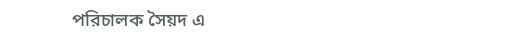পরিচালক সৈয়দ এ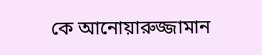কে আনোয়ারুজ্জামান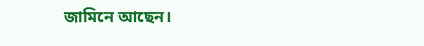জামিনে আছেন।